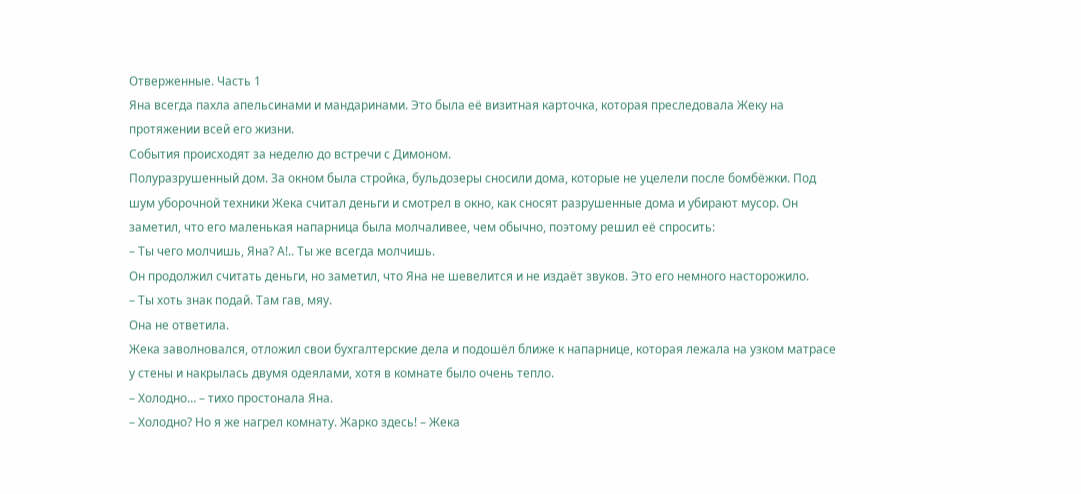Отверженные. Часть 1
Яна всегда пахла апельсинами и мандаринами. Это была её визитная карточка, которая преследовала Жеку на протяжении всей его жизни.
События происходят за неделю до встречи с Димоном.
Полуразрушенный дом. За окном была стройка, бульдозеры сносили дома, которые не уцелели после бомбёжки. Под шум уборочной техники Жека считал деньги и смотрел в окно, как сносят разрушенные дома и убирают мусор. Он заметил, что его маленькая напарница была молчаливее, чем обычно, поэтому решил её спросить:
– Ты чего молчишь, Яна? А!.. Ты же всегда молчишь.
Он продолжил считать деньги, но заметил, что Яна не шевелится и не издаёт звуков. Это его немного насторожило.
– Ты хоть знак подай. Там гав, мяу.
Она не ответила.
Жека заволновался, отложил свои бухгалтерские дела и подошёл ближе к напарнице, которая лежала на узком матрасе у стены и накрылась двумя одеялами, хотя в комнате было очень тепло.
– Холодно… – тихо простонала Яна.
– Холодно? Но я же нагрел комнату. Жарко здесь! – Жека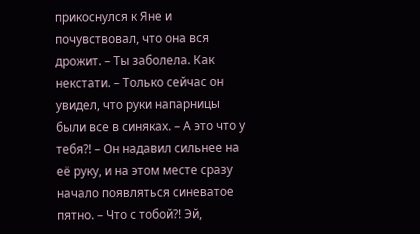прикоснулся к Яне и почувствовал, что она вся дрожит. – Ты заболела. Как некстати. – Только сейчас он увидел, что руки напарницы были все в синяках. – А это что у тебя?! – Он надавил сильнее на её руку, и на этом месте сразу начало появляться синеватое пятно. – Что с тобой?! Эй,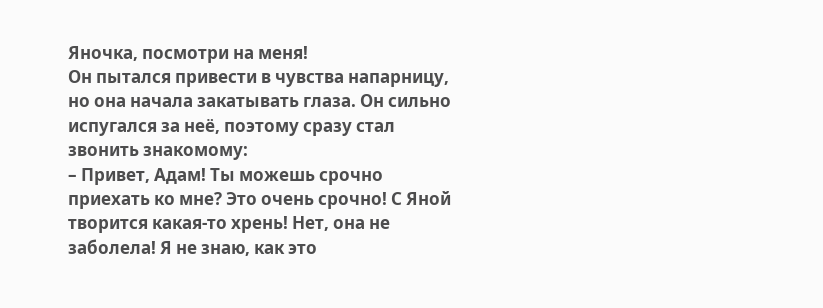Яночка, посмотри на меня!
Он пытался привести в чувства напарницу, но она начала закатывать глаза. Он сильно испугался за неё, поэтому сразу стал звонить знакомому:
– Привет, Адам! Ты можешь срочно приехать ко мне? Это очень срочно! С Яной творится какая‑то хрень! Нет, она не заболела! Я не знаю, как это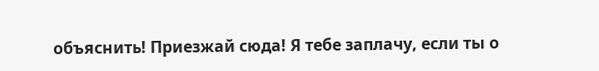объяснить! Приезжай сюда! Я тебе заплачу, если ты о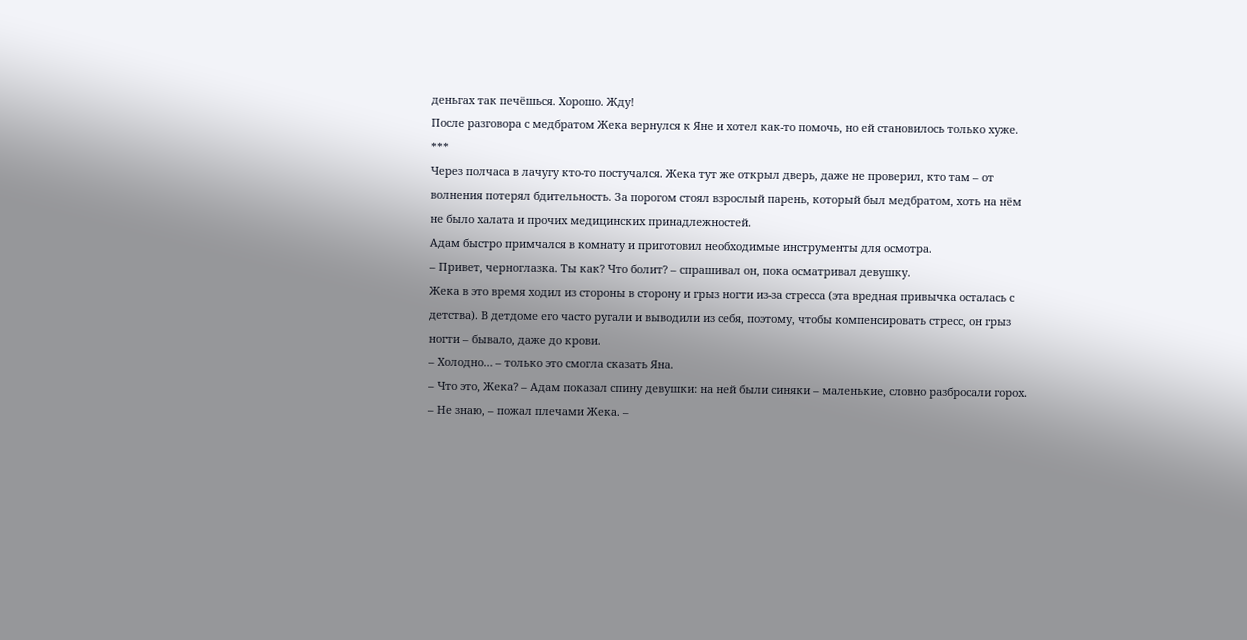деньгах так печёшься. Хорошо. Жду!
После разговора с медбратом Жека вернулся к Яне и хотел как‑то помочь, но ей становилось только хуже.
***
Через полчаса в лачугу кто‑то постучался. Жека тут же открыл дверь, даже не проверил, кто там – от волнения потерял бдительность. За порогом стоял взрослый парень, который был медбратом, хоть на нём не было халата и прочих медицинских принадлежностей.
Адам быстро примчался в комнату и приготовил необходимые инструменты для осмотра.
– Привет, черноглазка. Ты как? Что болит? – спрашивал он, пока осматривал девушку.
Жека в это время ходил из стороны в сторону и грыз ногти из‑за стресса (эта вредная привычка осталась с детства). В детдоме его часто ругали и выводили из себя, поэтому, чтобы компенсировать стресс, он грыз ногти – бывало, даже до крови.
– Холодно… – только это смогла сказать Яна.
– Что это, Жека? – Адам показал спину девушки: на ней были синяки – маленькие, словно разбросали горох.
– Не знаю, – пожал плечами Жека. –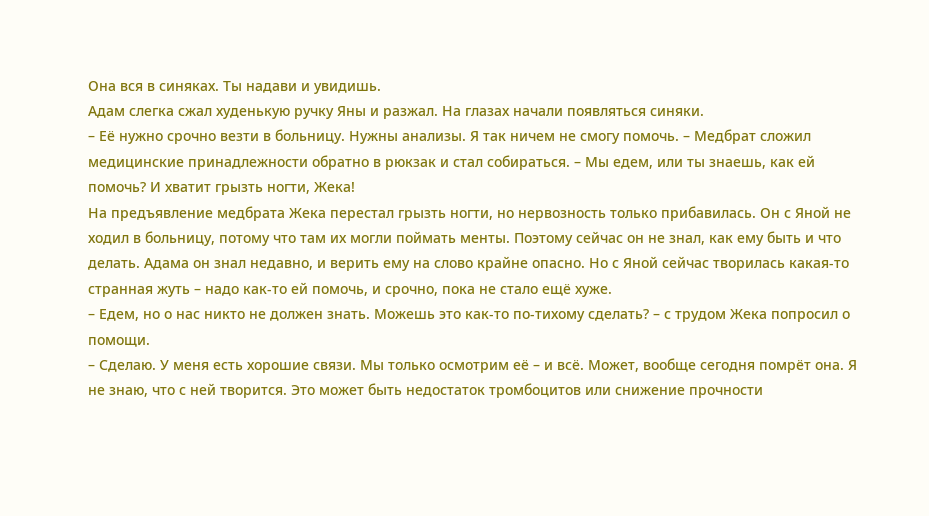Она вся в синяках. Ты надави и увидишь.
Адам слегка сжал худенькую ручку Яны и разжал. На глазах начали появляться синяки.
– Её нужно срочно везти в больницу. Нужны анализы. Я так ничем не смогу помочь. – Медбрат сложил медицинские принадлежности обратно в рюкзак и стал собираться. – Мы едем, или ты знаешь, как ей помочь? И хватит грызть ногти, Жека!
На предъявление медбрата Жека перестал грызть ногти, но нервозность только прибавилась. Он с Яной не ходил в больницу, потому что там их могли поймать менты. Поэтому сейчас он не знал, как ему быть и что делать. Адама он знал недавно, и верить ему на слово крайне опасно. Но с Яной сейчас творилась какая‑то странная жуть – надо как‑то ей помочь, и срочно, пока не стало ещё хуже.
– Едем, но о нас никто не должен знать. Можешь это как‑то по‑тихому сделать? – с трудом Жека попросил о помощи.
– Сделаю. У меня есть хорошие связи. Мы только осмотрим её – и всё. Может, вообще сегодня помрёт она. Я не знаю, что с ней творится. Это может быть недостаток тромбоцитов или снижение прочности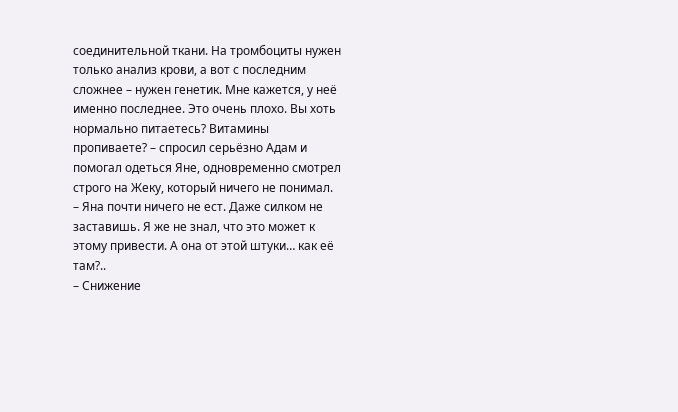соединительной ткани. На тромбоциты нужен только анализ крови, а вот с последним сложнее – нужен генетик. Мне кажется, у неё именно последнее. Это очень плохо. Вы хоть нормально питаетесь? Витамины пропиваете? – спросил серьёзно Адам и помогал одеться Яне, одновременно смотрел строго на Жеку, который ничего не понимал.
– Яна почти ничего не ест. Даже силком не заставишь. Я же не знал, что это может к этому привести. А она от этой штуки… как её там?..
– Снижение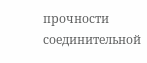прочности соединительной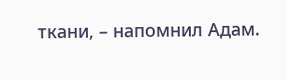ткани, – напомнил Адам.